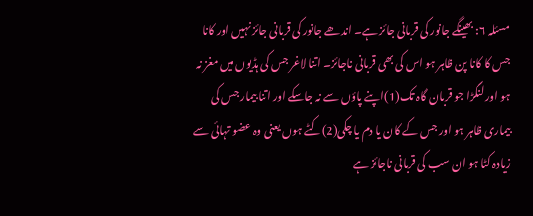مسئلہ ۶: بھینگے جانور کی قربانی جائز ہے۔ اندھے جانور کی قربانی جائز نہیں اور کانا جس کا کانا پن ظاہر ہو اس کی بھی قربانی ناجائز۔ اتنا لاغر جس کی ہڈیوں میں مغز نہ ہو اور لنگڑا جو قربان گاہ تک(1)اپنے پاؤں سے نہ جاسکے اور اتنا بیمار جس کی بیماری ظاہر ہو اور جس کے کان یا دم یا چکی(2)کٹے ہوں یعنی وہ عضو تہائی سے زیادہ کٹا ہو ان سب کی قربانی ناجائز ہے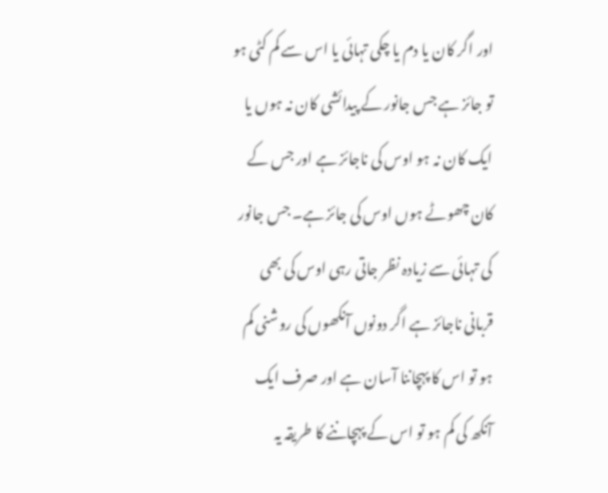اور اگر کان یا دم یا چکی تہائی یا اس سے کم کٹی ہو تو جائز ہے جس جانور کے پیدائشی کان نہ ہوں یا ایک کان نہ ہو اوس کی ناجائز ہے اور جس کے کان چھوٹے ہوں اوس کی جائز ہے۔ جس جانور کی تہائی سے زیادہ نظر جاتی رہی اوس کی بھی قربانی ناجائز ہے اگر دونوں آنکھوں کی روشنی کم ہو تو اس کا پہچاننا آسان ہے اور صرف ایک آنکھ کی کم ہو تو اس کے پہچاننے کا طریقہ یہ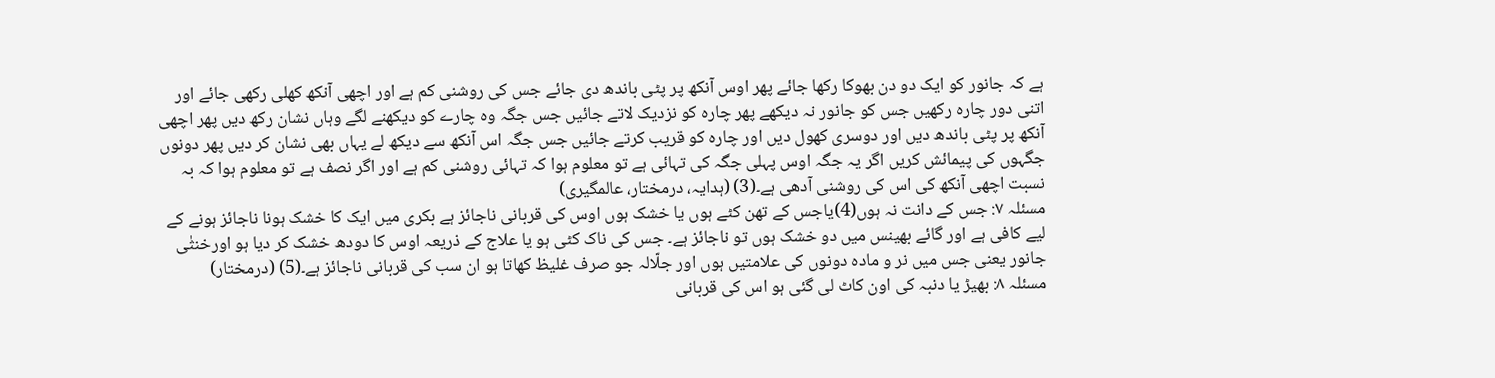ہے کہ جانور کو ایک دو دن بھوکا رکھا جائے پھر اوس آنکھ پر پٹی باندھ دی جائے جس کی روشنی کم ہے اور اچھی آنکھ کھلی رکھی جائے اور اتنی دور چارہ رکھیں جس کو جانور نہ دیکھے پھر چارہ کو نزدیک لاتے جائیں جس جگہ وہ چارے کو دیکھنے لگے وہاں نشان رکھ دیں پھر اچھی آنکھ پر پٹی باندھ دیں اور دوسری کھول دیں اور چارہ کو قریب کرتے جائیں جس جگہ اس آنکھ سے دیکھ لے یہاں بھی نشان کر دیں پھر دونوں جگہوں کی پیمائش کریں اگر یہ جگہ اوس پہلی جگہ کی تہائی ہے تو معلوم ہوا کہ تہائی روشنی کم ہے اور اگر نصف ہے تو معلوم ہوا کہ بہ نسبت اچھی آنکھ کی اس کی روشنی آدھی ہے۔(3) (ہدایہ، درمختار، عالمگیری)
مسئلہ ۷: جس کے دانت نہ ہوں(4)یاجس کے تھن کٹے ہوں یا خشک ہوں اوس کی قربانی ناجائز ہے بکری میں ایک کا خشک ہونا ناجائز ہونے کے لیے کافی ہے اور گائے بھینس میں دو خشک ہوں تو ناجائز ہے۔ جس کی ناک کٹی ہو یا علاج کے ذریعہ اوس کا دودھ خشک کر دیا ہو اورخنثٰی جانور یعنی جس میں نر و مادہ دونوں کی علامتیں ہوں اور جلّالہ جو صرف غلیظ کھاتا ہو ان سب کی قربانی ناجائز ہے۔(5) (درمختار)
مسئلہ ۸: بھیڑ یا دنبہ کی اون کاٹ لی گئی ہو اس کی قربانی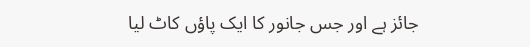جائز ہے اور جس جانور کا ایک پاؤں کاٹ لیا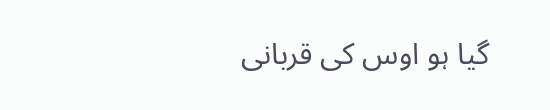گیا ہو اوس کی قربانی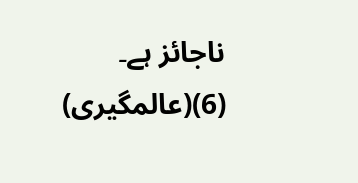ناجائز ہے۔ (6)(عالمگیری)